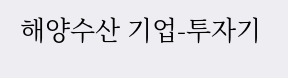해양수산 기업-투자기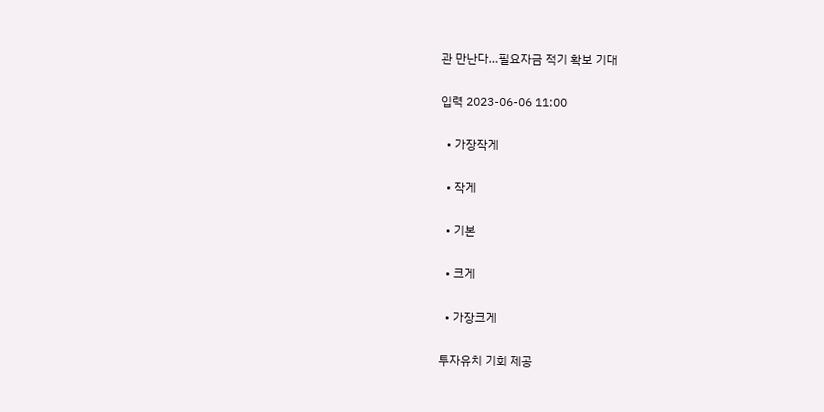관 만난다…필요자금 적기 확보 기대

입력 2023-06-06 11:00

  • 가장작게

  • 작게

  • 기본

  • 크게

  • 가장크게

투자유치 기회 제공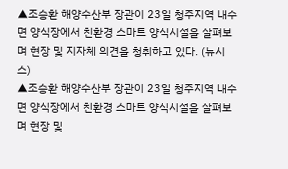▲조승환 해양수산부 장관이 23일 청주지역 내수면 양식장에서 친환경 스마트 양식시설을 살펴보며 현장 및 지자체 의견을 청취하고 있다. (뉴시스)
▲조승환 해양수산부 장관이 23일 청주지역 내수면 양식장에서 친환경 스마트 양식시설을 살펴보며 현장 및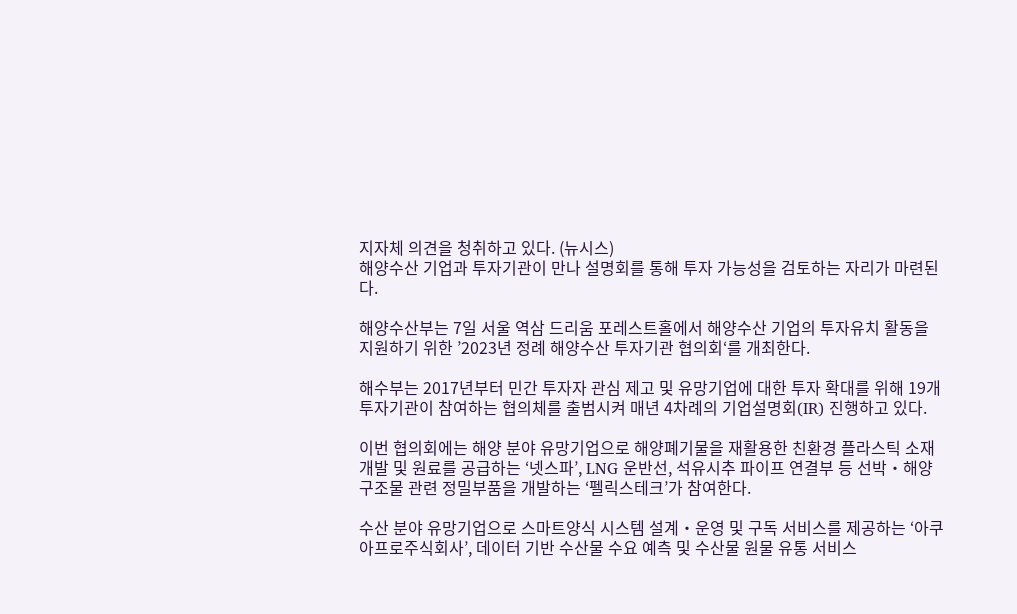지자체 의견을 청취하고 있다. (뉴시스)
해양수산 기업과 투자기관이 만나 설명회를 통해 투자 가능성을 검토하는 자리가 마련된다.

해양수산부는 7일 서울 역삼 드리움 포레스트홀에서 해양수산 기업의 투자유치 활동을 지원하기 위한 ’2023년 정례 해양수산 투자기관 협의회‘를 개최한다.

해수부는 2017년부터 민간 투자자 관심 제고 및 유망기업에 대한 투자 확대를 위해 19개 투자기관이 참여하는 협의체를 출범시켜 매년 4차례의 기업설명회(IR) 진행하고 있다.

이번 협의회에는 해양 분야 유망기업으로 해양폐기물을 재활용한 친환경 플라스틱 소재 개발 및 원료를 공급하는 ‘넷스파’, LNG 운반선, 석유시추 파이프 연결부 등 선박‧해양구조물 관련 정밀부품을 개발하는 ‘펠릭스테크’가 참여한다.

수산 분야 유망기업으로 스마트양식 시스템 설계‧운영 및 구독 서비스를 제공하는 ‘아쿠아프로주식회사’, 데이터 기반 수산물 수요 예측 및 수산물 원물 유통 서비스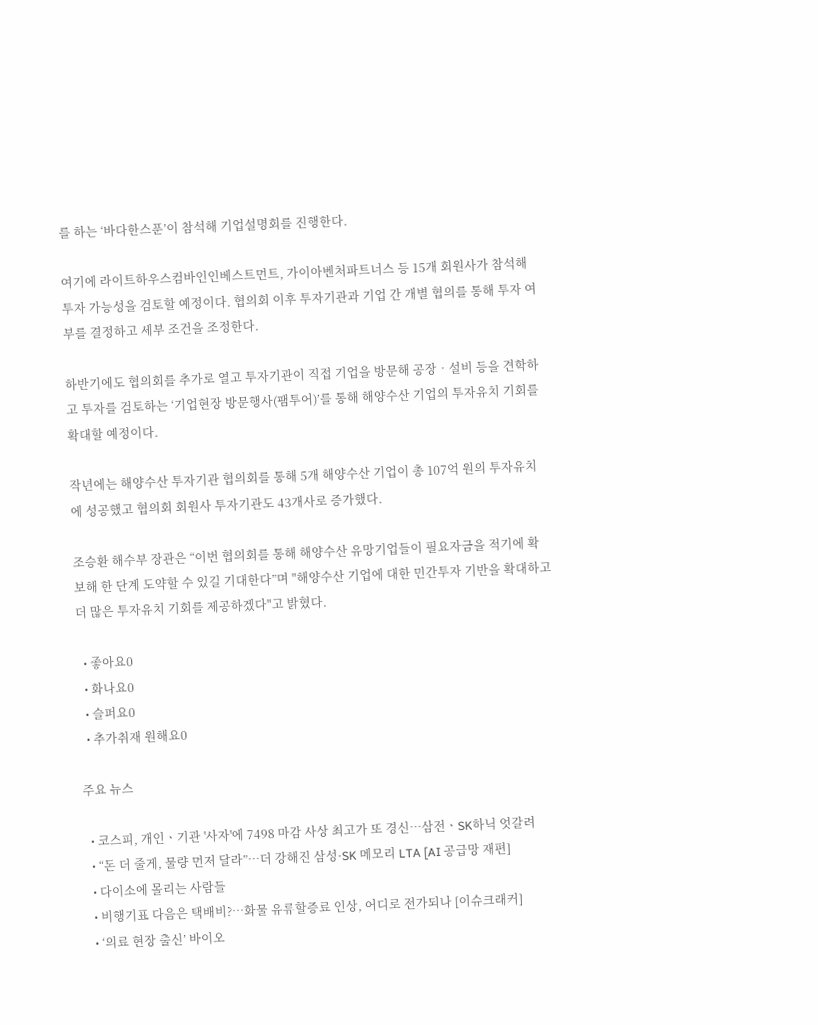를 하는 ‘바다한스푼’이 참석해 기업설명회를 진행한다.

여기에 라이트하우스컴바인인베스트먼트, 가이아벤처파트너스 등 15개 회원사가 참석해 투자 가능성을 검토할 예정이다. 협의회 이후 투자기관과 기업 간 개별 협의를 통해 투자 여부를 결정하고 세부 조건을 조정한다.

하반기에도 협의회를 추가로 열고 투자기관이 직접 기업을 방문해 공장‧설비 등을 견학하고 투자를 검토하는 ‘기업현장 방문행사(팸투어)’를 통해 해양수산 기업의 투자유치 기회를 확대할 예정이다.

작년에는 해양수산 투자기관 협의회를 통해 5개 해양수산 기업이 총 107억 원의 투자유치에 성공했고 협의회 회원사 투자기관도 43개사로 증가했다.

조승환 해수부 장관은 “이번 협의회를 통해 해양수산 유망기업들이 필요자금을 적기에 확보해 한 단계 도약할 수 있길 기대한다”며 "해양수산 기업에 대한 민간투자 기반을 확대하고 더 많은 투자유치 기회를 제공하겠다"고 밝혔다.

  • 좋아요0
  • 화나요0
  • 슬퍼요0
  • 추가취재 원해요0

주요 뉴스

  • 코스피, 개인ㆍ기관 '사자'에 7498 마감 사상 최고가 또 경신⋯삼전ㆍSK하닉 엇갈려
  • “돈 더 줄게, 물량 먼저 달라”…더 강해진 삼성·SK 메모리 LTA [AI 공급망 재편]
  • 다이소에 몰리는 사람들
  • 비행기표 다음은 택배비?⋯화물 유류할증료 인상, 어디로 전가되나 [이슈크래커]
  • ‘의료 현장 출신’ 바이오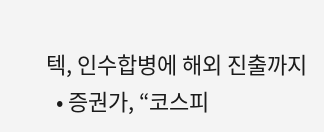텍, 인수합병에 해외 진출까지
  • 증권가, “코스피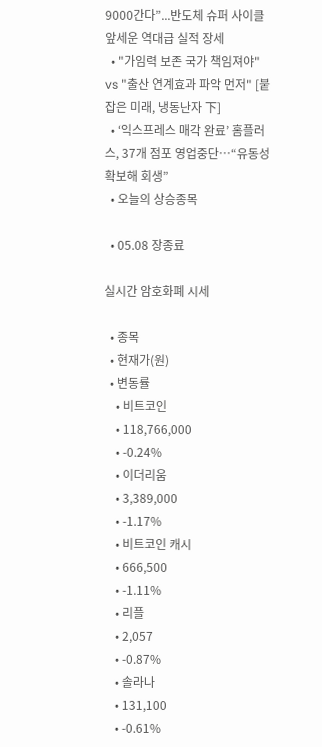9000간다”...반도체 슈퍼 사이클 앞세운 역대급 실적 장세
  • "가임력 보존 국가 책임져야" vs "출산 연계효과 파악 먼저" [붙잡은 미래, 냉동난자 下]
  • ‘익스프레스 매각 완료’ 홈플러스, 37개 점포 영업중단⋯“유동성 확보해 회생”
  • 오늘의 상승종목

  • 05.08 장종료

실시간 암호화폐 시세

  • 종목
  • 현재가(원)
  • 변동률
    • 비트코인
    • 118,766,000
    • -0.24%
    • 이더리움
    • 3,389,000
    • -1.17%
    • 비트코인 캐시
    • 666,500
    • -1.11%
    • 리플
    • 2,057
    • -0.87%
    • 솔라나
    • 131,100
    • -0.61%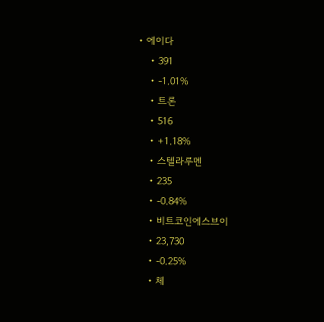• 에이다
    • 391
    • -1.01%
    • 트론
    • 516
    • +1.18%
    • 스텔라루멘
    • 235
    • -0.84%
    • 비트코인에스브이
    • 23,730
    • -0.25%
    • 체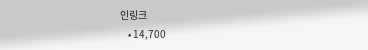인링크
    • 14,700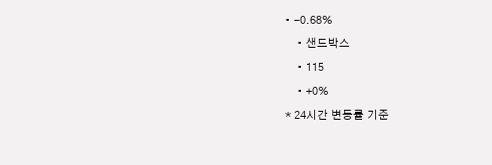• -0.68%
    • 샌드박스
    • 115
    • +0%
* 24시간 변동률 기준